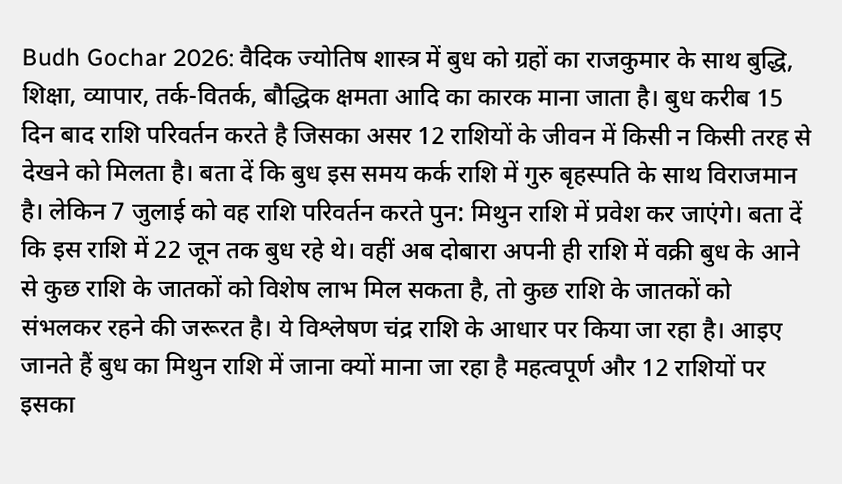Budh Gochar 2026: वैदिक ज्योतिष शास्त्र में बुध को ग्रहों का राजकुमार के साथ बुद्धि, शिक्षा, व्यापार, तर्क-वितर्क, बौद्धिक क्षमता आदि का कारक माना जाता है। बुध करीब 15 दिन बाद राशि परिवर्तन करते है जिसका असर 12 राशियों के जीवन में किसी न किसी तरह से देखने को मिलता है। बता दें कि बुध इस समय कर्क राशि में गुरु बृहस्पति के साथ विराजमान है। लेकिन 7 जुलाई को वह राशि परिवर्तन करते पुन: मिथुन राशि में प्रवेश कर जाएंगे। बता दें कि इस राशि में 22 जून तक बुध रहे थे। वहीं अब दोबारा अपनी ही राशि में वक्री बुध के आने से कुछ राशि के जातकों को विशेष लाभ मिल सकता है, तो कुछ राशि के जातकों को संभलकर रहने की जरूरत है। ये विश्लेषण चंद्र राशि के आधार पर किया जा रहा है। आइए जानते हैं बुध का मिथुन राशि में जाना क्यों माना जा रहा है महत्वपूर्ण और 12 राशियों पर इसका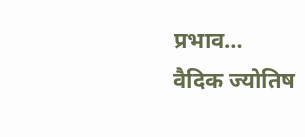प्रभाव…
वैदिक ज्योतिष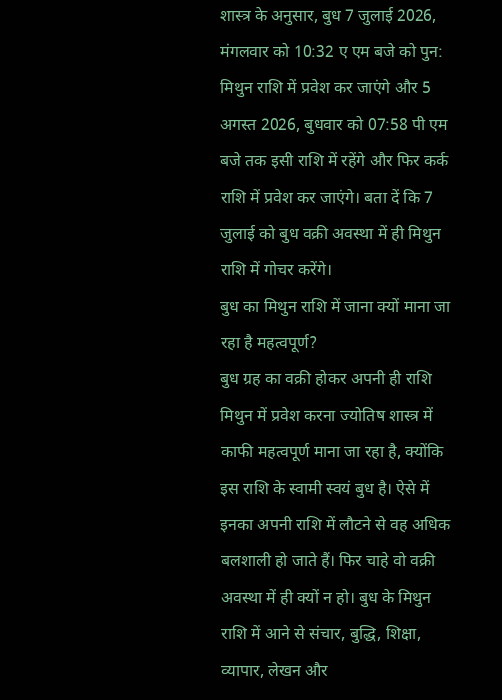शास्त्र के अनुसार, बुध 7 जुलाई 2026, मंगलवार को 10:32 ए एम बजे को पुन: मिथुन राशि में प्रवेश कर जाएंगे और 5 अगस्त 2026, बुधवार को 07:58 पी एम बजे तक इसी राशि में रहेंगे और फिर कर्क राशि में प्रवेश कर जाएंगे। बता दें कि 7 जुलाई को बुध वक्री अवस्था में ही मिथुन राशि में गोचर करेंगे।
बुध का मिथुन राशि में जाना क्यों माना जा रहा है महत्वपूर्ण?
बुध ग्रह का वक्री होकर अपनी ही राशि मिथुन में प्रवेश करना ज्योतिष शास्त्र में काफी महत्वपूर्ण माना जा रहा है, क्योंकि इस राशि के स्वामी स्वयं बुध है। ऐसे में इनका अपनी राशि में लौटने से वह अधिक बलशाली हो जाते हैं। फिर चाहे वो वक्री अवस्था में ही क्यों न हो। बुध के मिथुन राशि में आने से संचार, बुद्धि, शिक्षा, व्यापार, लेखन और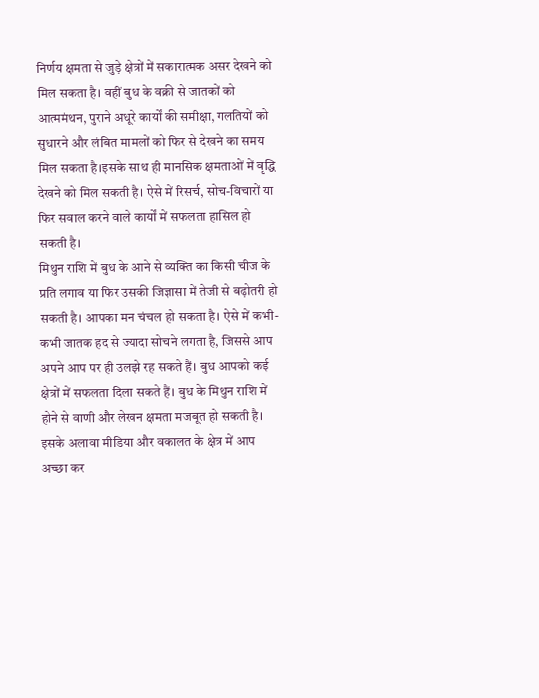निर्णय क्षमता से जुड़े क्षेत्रों में सकारात्मक असर देखने को मिल सकता है। वहीं बुध के वक्री से जातकों को आत्ममंथन, पुराने अधूरे कार्यों की समीक्षा, गलतियों को सुधारने और लंबित मामलों को फिर से देखने का समय मिल सकता है।इसके साथ ही मानसिक क्षमताओं में वृद्धि देखने को मिल सकती है। ऐसे में रिसर्च, सोच-विचारों या फिर सवाल करने वाले कार्यों में सफलता हासिल हो सकती है।
मिथुन राशि में बुध के आने से व्यक्ति का किसी चीज के प्रति लगाव या फिर उसकी जिज्ञासा में तेजी से बढ़ोतरी हो सकती है। आपका मन चंचल हो सकता है। ऐसे में कभी-कभी जातक हद से ज्यादा सोचने लगता है, जिससे आप अपने आप पर ही उलझे रह सकते हैं। बुध आपको कई क्षेत्रों में सफलता दिला सकते हैं। बुध के मिथुन राशि में होने से वाणी और लेखन क्षमता मजबूत हो सकती है। इसके अलावा मीडिया और वकालत के क्षेत्र में आप अच्छा कर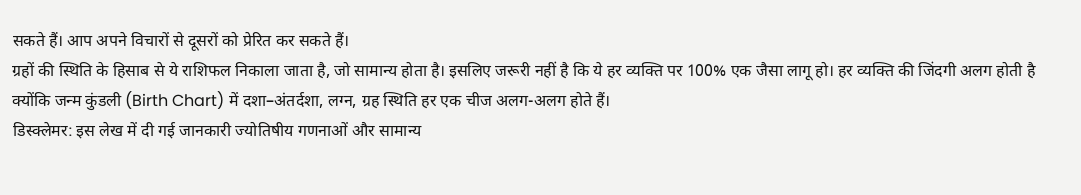सकते हैं। आप अपने विचारों से दूसरों को प्रेरित कर सकते हैं।
ग्रहों की स्थिति के हिसाब से ये राशिफल निकाला जाता है, जो सामान्य होता है। इसलिए जरूरी नहीं है कि ये हर व्यक्ति पर 100% एक जैसा लागू हो। हर व्यक्ति की जिंदगी अलग होती है क्योंकि जन्म कुंडली (Birth Chart) में दशा–अंतर्दशा, लग्न, ग्रह स्थिति हर एक चीज अलग-अलग होते हैं।
डिस्क्लेमर: इस लेख में दी गई जानकारी ज्योतिषीय गणनाओं और सामान्य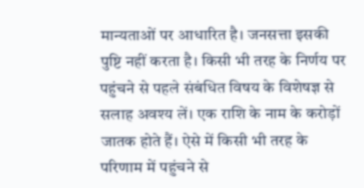मान्यताओं पर आधारित है। जनसत्ता इसकी पुष्टि नहीं करता है। किसी भी तरह के निर्णय पर पहुंचने से पहले संबंधित विषय के विशेषज्ञ से सलाह अवश्य लें। एक राशि के नाम के करोड़ों जातक होते हैं। ऐसे में किसी भी तरह के परिणाम में पहुंचने से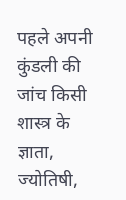पहले अपनी कुंडली की जांच किसी शास्त्र के ज्ञाता, ज्योतिषी,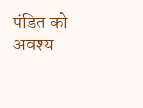पंडित को अवश्य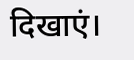दिखाएं।